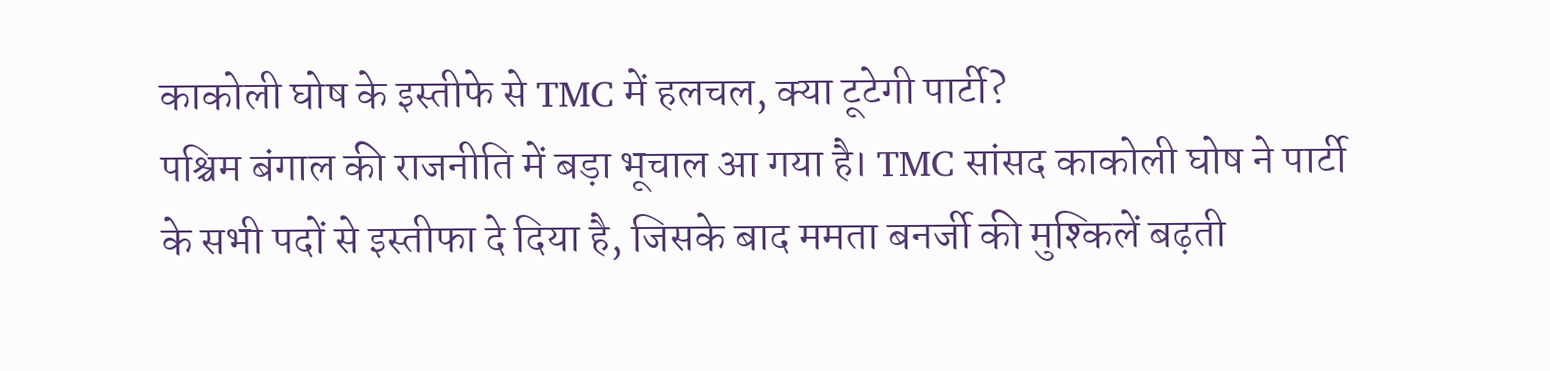काकोली घोष के इस्तीफे से TMC में हलचल, क्या टूटेगी पार्टी?
पश्चिम बंगाल की राजनीति में बड़ा भूचाल आ गया है। TMC सांसद काकोली घोष ने पार्टी के सभी पदों से इस्तीफा दे दिया है, जिसके बाद ममता बनर्जी की मुश्किलें बढ़ती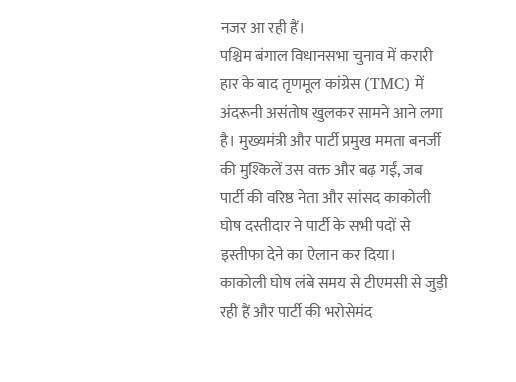नजर आ रही हैं।
पश्चिम बंगाल विधानसभा चुनाव में करारी हार के बाद तृणमूल कांग्रेस (TMC) में अंदरूनी असंतोष खुलकर सामने आने लगा है। मुख्यमंत्री और पार्टी प्रमुख ममता बनर्जी की मुश्किलें उस वक्त और बढ़ गईं, जब पार्टी की वरिष्ठ नेता और सांसद काकोली घोष दस्तीदार ने पार्टी के सभी पदों से इस्तीफा देने का ऐलान कर दिया।
काकोली घोष लंबे समय से टीएमसी से जुड़ी रही हैं और पार्टी की भरोसेमंद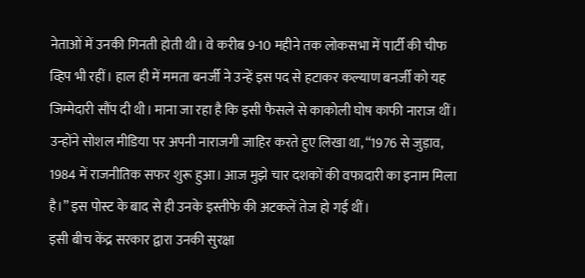नेताओं में उनकी गिनती होती थी। वे करीब 9-10 महीने तक लोकसभा में पार्टी की चीफ व्हिप भी रहीं। हाल ही में ममता बनर्जी ने उन्हें इस पद से हटाकर कल्याण बनर्जी को यह जिम्मेदारी सौंप दी थी। माना जा रहा है कि इसी फैसले से काकोली घोष काफी नाराज थीं।
उन्होंने सोशल मीडिया पर अपनी नाराजगी जाहिर करते हुए लिखा था, “1976 से जुड़ाव, 1984 में राजनीतिक सफर शुरू हुआ। आज मुझे चार दशकों की वफादारी का इनाम मिला है।” इस पोस्ट के बाद से ही उनके इस्तीफे की अटकलें तेज हो गई थीं।
इसी बीच केंद्र सरकार द्वारा उनकी सुरक्षा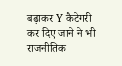बढ़ाकर Y कैटेगरी कर दिए जाने ने भी राजनीतिक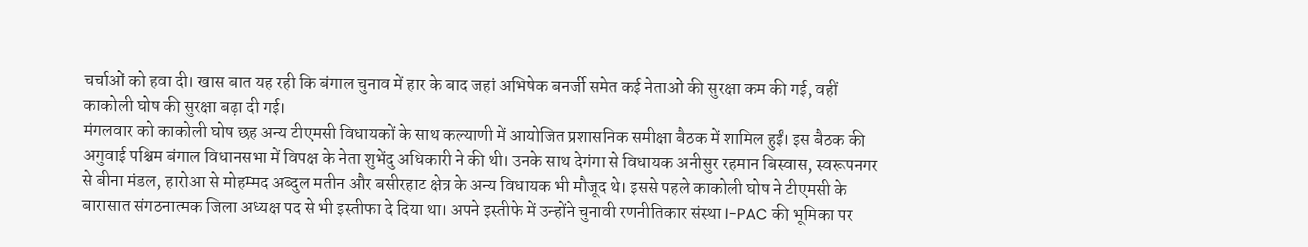चर्चाओं को हवा दी। खास बात यह रही कि बंगाल चुनाव में हार के बाद जहां अभिषेक बनर्जी समेत कई नेताओं की सुरक्षा कम की गई, वहीं काकोली घोष की सुरक्षा बढ़ा दी गई।
मंगलवार को काकोली घोष छह अन्य टीएमसी विधायकों के साथ कल्याणी में आयोजित प्रशासनिक समीक्षा बैठक में शामिल हुईं। इस बैठक की अगुवाई पश्चिम बंगाल विधानसभा में विपक्ष के नेता शुभेंदु अधिकारी ने की थी। उनके साथ देगंगा से विधायक अनीसुर रहमान बिस्वास, स्वरूपनगर से बीना मंडल, हारोआ से मोहम्मद अब्दुल मतीन और बसीरहाट क्षेत्र के अन्य विधायक भी मौजूद थे। इससे पहले काकोली घोष ने टीएमसी के बारासात संगठनात्मक जिला अध्यक्ष पद से भी इस्तीफा दे दिया था। अपने इस्तीफे में उन्होंने चुनावी रणनीतिकार संस्था I-PAC की भूमिका पर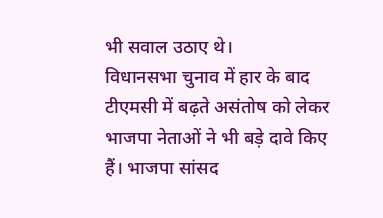भी सवाल उठाए थे।
विधानसभा चुनाव में हार के बाद टीएमसी में बढ़ते असंतोष को लेकर भाजपा नेताओं ने भी बड़े दावे किए हैं। भाजपा सांसद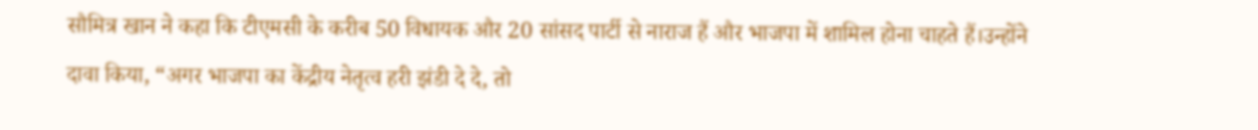सौमित्र खान ने कहा कि टीएमसी के करीब 50 विधायक और 20 सांसद पार्टी से नाराज हैं और भाजपा में शामिल होना चाहते हैं।उन्होंने दावा किया, “अगर भाजपा का केंद्रीय नेतृत्व हरी झंडी दे दे, तो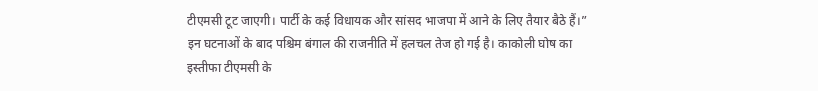टीएमसी टूट जाएगी। पार्टी के कई विधायक और सांसद भाजपा में आने के लिए तैयार बैठे हैं।”
इन घटनाओं के बाद पश्चिम बंगाल की राजनीति में हलचल तेज हो गई है। काकोली घोष का इस्तीफा टीएमसी के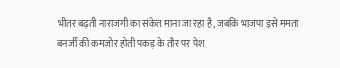भीतर बढ़ती नाराजगी का संकेत माना जा रहा है, जबकि भाजपा इसे ममता बनर्जी की कमजोर होती पकड़ के तौर पर पेश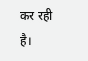कर रही है।